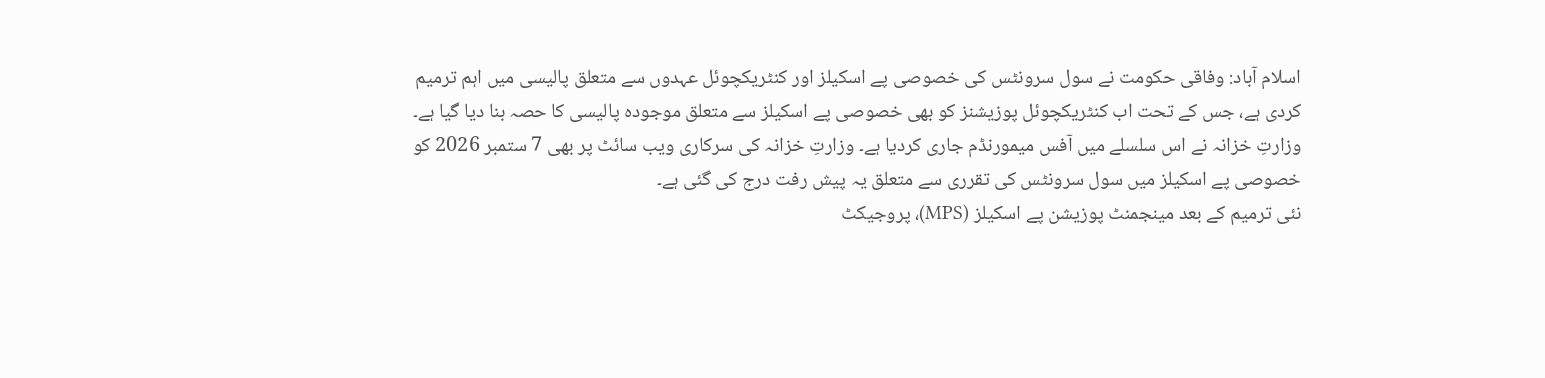اسلام آباد: وفاقی حکومت نے سول سرونٹس کی خصوصی پے اسکیلز اور کنٹریکچوئل عہدوں سے متعلق پالیسی میں اہم ترمیم کردی ہے، جس کے تحت اب کنٹریکچوئل پوزیشنز کو بھی خصوصی پے اسکیلز سے متعلق موجودہ پالیسی کا حصہ بنا دیا گیا ہے۔ وزارتِ خزانہ نے اس سلسلے میں آفس میمورنڈم جاری کردیا ہے۔ وزارتِ خزانہ کی سرکاری ویب سائٹ پر بھی 7 ستمبر 2026 کو خصوصی پے اسکیلز میں سول سرونٹس کی تقرری سے متعلق یہ پیش رفت درج کی گئی ہے۔
نئی ترمیم کے بعد مینجمنٹ پوزیشن پے اسکیلز (MPS)، پروجیکٹ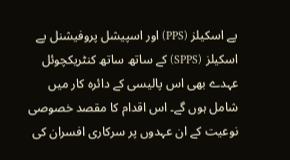پے اسکیلز (PPS) اور اسپیشل پروفیشنل پے اسکیلز (SPPS) کے ساتھ ساتھ کنٹریکچوئل عہدے بھی اس پالیسی کے دائرہ کار میں شامل ہوں گے۔ اس اقدام کا مقصد خصوصی نوعیت کے ان عہدوں پر سرکاری افسران کی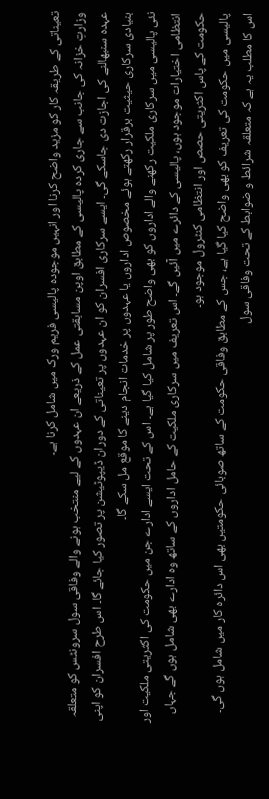تعیناتی کے طریقہ کار کو مزید واضح کرنا اور انہیں موجودہ پالیسی فریم ورک میں شامل کرنا ہے۔
وزارتِ خزانہ کی جانب سے جاری کردہ پالیسی کے مطابق اوپن مسابقتی عمل کے ذریعے ان عہدوں کے لیے منتخب ہونے والے وفاقی سول سرونٹس کو متعلقہ عہدہ سنبھالنے کی اجازت دی جاسکے گی۔ ایسے سرکاری افسران کو ان عہدوں پر تعیناتی کے دوران ڈیپوٹیشن پر تصور کیا جائے گا۔ اس طرح افسران کو اپنی بنیادی سرکاری حیثیت برقرار رکھتے ہوئے مخصوص اداروں یا عہدوں پر خدمات انجام دینے کا موقع مل سکے گا۔
نئی پالیسی میں سرکاری ملکیت رکھنے والے اداروں کو بھی واضح طور پر شامل کیا گیا ہے۔ اس کے تحت ایسے ادارے جن میں حکومت کی اکثریتی ملکیت اور انتظامی اختیارات موجود ہوں، پالیسی کے دائرے میں آئیں گے۔ اس تعریف میں سرکاری ملکیت کے حامل اداروں کے ساتھ وہ ادارے بھی شامل ہوں گے جہاں حکومت کے پاس اکثریتی حصص اور انتظامی کنٹرول موجود ہو۔
پالیسی میں حکومت کی تعریف کو بھی واضح کیا گیا ہے، جس کے مطابق وفاقی حکومت کے ساتھ صوبائی حکومتیں بھی اس دائرہ کار میں شامل ہوں گی۔ اس کا مطلب یہ ہے کہ متعلقہ شرائط و ضوابط کے تحت وفاقی سول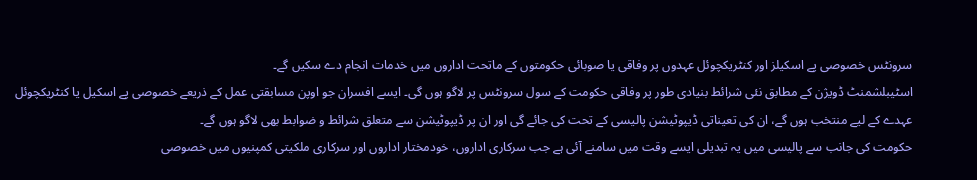سرونٹس خصوصی پے اسکیلز اور کنٹریکچوئل عہدوں پر وفاقی یا صوبائی حکومتوں کے ماتحت اداروں میں خدمات انجام دے سکیں گے۔
اسٹیبلشمنٹ ڈویژن کے مطابق نئی شرائط بنیادی طور پر وفاقی حکومت کے سول سرونٹس پر لاگو ہوں گی۔ ایسے افسران جو اوپن مسابقتی عمل کے ذریعے خصوصی پے اسکیل یا کنٹریکچوئل عہدے کے لیے منتخب ہوں گے، ان کی تعیناتی ڈیپوٹیشن پالیسی کے تحت کی جائے گی اور ان پر ڈیپوٹیشن سے متعلق شرائط و ضوابط بھی لاگو ہوں گے۔
حکومت کی جانب سے پالیسی میں یہ تبدیلی ایسے وقت میں سامنے آئی ہے جب سرکاری اداروں، خودمختار اداروں اور سرکاری ملکیتی کمپنیوں میں خصوصی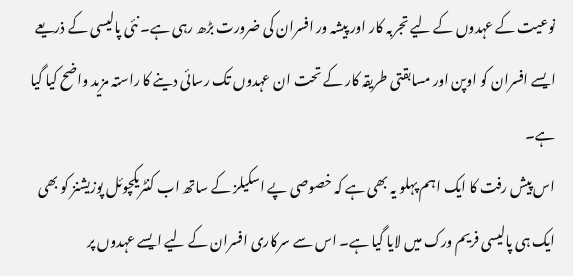نوعیت کے عہدوں کے لیے تجربہ کار اور پیشہ ور افسران کی ضرورت بڑھ رہی ہے۔ نئی پالیسی کے ذریعے ایسے افسران کو اوپن اور مسابقتی طریقہ کار کے تحت ان عہدوں تک رسائی دینے کا راستہ مزید واضح کیا گیا ہے۔
اس پیش رفت کا ایک اہم پہلو یہ بھی ہے کہ خصوصی پے اسکیلز کے ساتھ اب کنٹریکچوئل پوزیشنز کو بھی ایک ہی پالیسی فریم ورک میں لایا گیا ہے۔ اس سے سرکاری افسران کے لیے ایسے عہدوں پر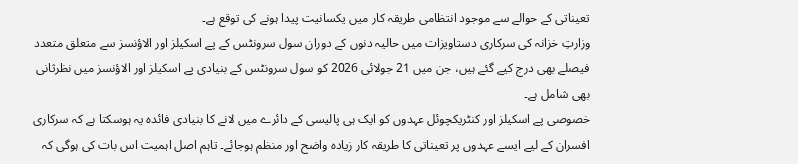تعیناتی کے حوالے سے موجود انتظامی طریقہ کار میں یکسانیت پیدا ہونے کی توقع ہے۔
وزارتِ خزانہ کی سرکاری دستاویزات میں حالیہ دنوں کے دوران سول سرونٹس کے پے اسکیلز اور الاؤنسز سے متعلق متعدد فیصلے بھی درج کیے گئے ہیں، جن میں 21 جولائی 2026 کو سول سرونٹس کے بنیادی پے اسکیلز اور الاؤنسز میں نظرثانی بھی شامل ہے۔
خصوصی پے اسکیلز اور کنٹریکچوئل عہدوں کو ایک ہی پالیسی کے دائرے میں لانے کا بنیادی فائدہ یہ ہوسکتا ہے کہ سرکاری افسران کے لیے ایسے عہدوں پر تعیناتی کا طریقہ کار زیادہ واضح اور منظم ہوجائے۔ تاہم اصل اہمیت اس بات کی ہوگی کہ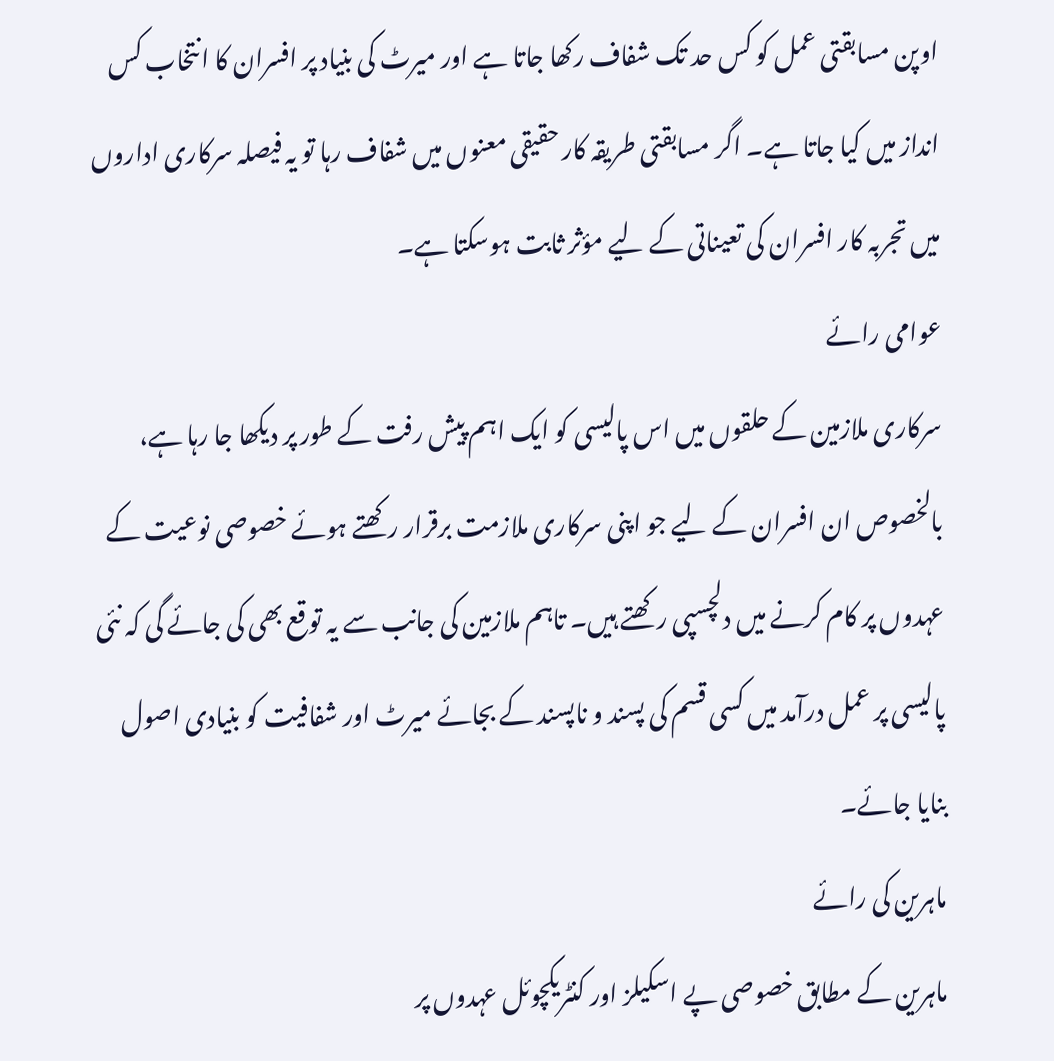اوپن مسابقتی عمل کو کس حد تک شفاف رکھا جاتا ہے اور میرٹ کی بنیاد پر افسران کا انتخاب کس انداز میں کیا جاتا ہے۔ اگر مسابقتی طریقہ کار حقیقی معنوں میں شفاف رہا تو یہ فیصلہ سرکاری اداروں میں تجربہ کار افسران کی تعیناتی کے لیے مؤثر ثابت ہوسکتا ہے۔
عوامی رائے
سرکاری ملازمین کے حلقوں میں اس پالیسی کو ایک اہم پیش رفت کے طور پر دیکھا جا رہا ہے، بالخصوص ان افسران کے لیے جو اپنی سرکاری ملازمت برقرار رکھتے ہوئے خصوصی نوعیت کے عہدوں پر کام کرنے میں دلچسپی رکھتے ہیں۔ تاہم ملازمین کی جانب سے یہ توقع بھی کی جائے گی کہ نئی پالیسی پر عمل درآمد میں کسی قسم کی پسند و ناپسند کے بجائے میرٹ اور شفافیت کو بنیادی اصول بنایا جائے۔
ماہرین کی رائے
ماہرین کے مطابق خصوصی پے اسکیلز اور کنٹریکچوئل عہدوں پر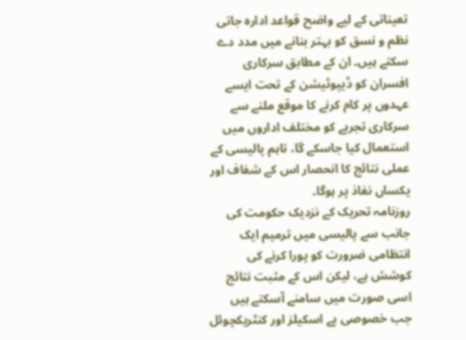تعیناتی کے لیے واضح قواعد ادارہ جاتی نظم و نسق کو بہتر بنانے میں مدد دے سکتے ہیں۔ ان کے مطابق سرکاری افسران کو ڈیپوٹیشن کے تحت ایسے عہدوں پر کام کرنے کا موقع ملنے سے سرکاری تجربے کو مختلف اداروں میں استعمال کیا جاسکے گا، تاہم پالیسی کے عملی نتائج کا انحصار اس کے شفاف اور یکساں نفاذ پر ہوگا۔
روزنامہ تحریک کے نزدیک حکومت کی جانب سے پالیسی میں ترمیم ایک انتظامی ضرورت کو پورا کرنے کی کوشش ہے، لیکن اس کے مثبت نتائج اسی صورت میں سامنے آسکتے ہیں جب خصوصی پے اسکیلز اور کنٹریکچوئل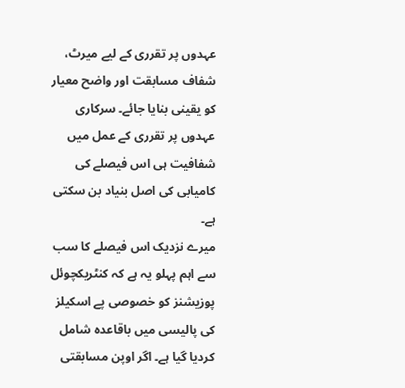عہدوں پر تقرری کے لیے میرٹ، شفاف مسابقت اور واضح معیار کو یقینی بنایا جائے۔ سرکاری عہدوں پر تقرری کے عمل میں شفافیت ہی اس فیصلے کی کامیابی کی اصل بنیاد بن سکتی ہے۔
میرے نزدیک اس فیصلے کا سب سے اہم پہلو یہ ہے کہ کنٹریکچوئل پوزیشنز کو خصوصی پے اسکیلز کی پالیسی میں باقاعدہ شامل کردیا گیا ہے۔ اگر اوپن مسابقتی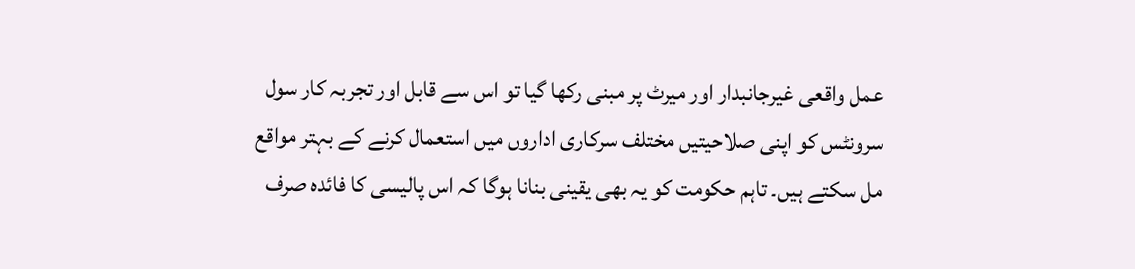عمل واقعی غیرجانبدار اور میرٹ پر مبنی رکھا گیا تو اس سے قابل اور تجربہ کار سول سرونٹس کو اپنی صلاحیتیں مختلف سرکاری اداروں میں استعمال کرنے کے بہتر مواقع مل سکتے ہیں۔ تاہم حکومت کو یہ بھی یقینی بنانا ہوگا کہ اس پالیسی کا فائدہ صرف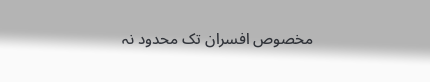مخصوص افسران تک محدود نہ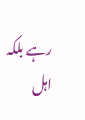رہے بلکہ اہل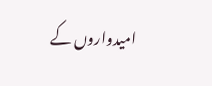امیدواروں کے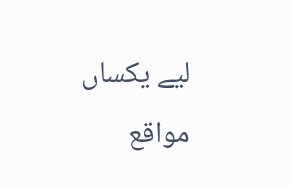لیے یکساں مواقع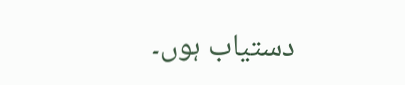دستیاب ہوں۔